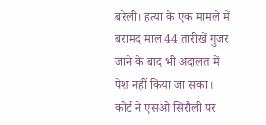बरेली। हत्या के एक मामले में बरामद माल 44 तारीखें गुजर जाने के बाद भी अदालत में पेश नहीं किया जा सका। कोर्ट ने एसओ सिरौली पर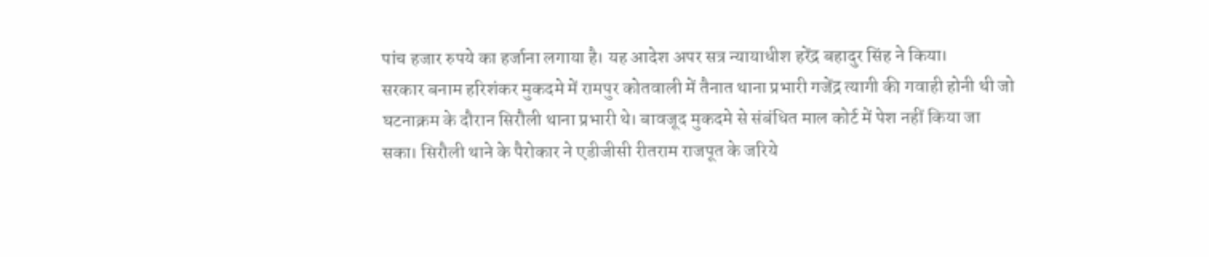पांच हजार रुपये का हर्जाना लगाया है। यह आदेश अपर सत्र न्यायाधीश हरेंद्र बहादुर सिंह ने किया।
सरकार बनाम हरिशंकर मुकदमे में रामपुर कोतवाली में तैनात थाना प्रभारी गजेंद्र त्यागी की गवाही होनी थी जो घटनाक्रम के दौरान सिरौली थाना प्रभारी थे। बावजूद मुकदमे से संबंधित माल कोर्ट में पेश नहीं किया जा सका। सिरौली थाने के पैरोकार ने एडीजीसी रीतराम राजपूत के जरिये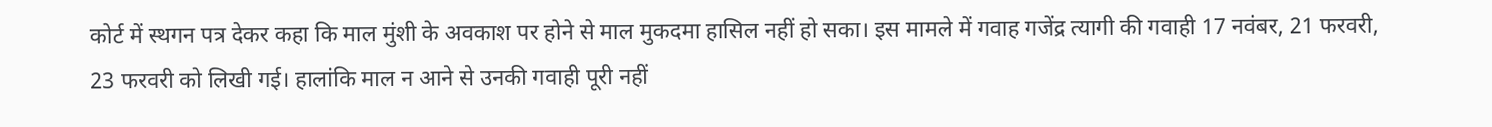कोर्ट में स्थगन पत्र देकर कहा कि माल मुंशी के अवकाश पर होने से माल मुकदमा हासिल नहीं हो सका। इस मामले में गवाह गजेंद्र त्यागी की गवाही 17 नवंबर, 21 फरवरी, 23 फरवरी को लिखी गई। हालांकि माल न आने से उनकी गवाही पूरी नहीं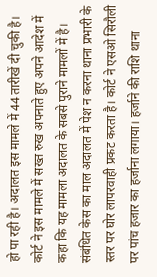हो पा रही है। अदालत इस मामले में 44 तारीखें दी चुकी है। कोर्ट ने इस मामले में सख्त रुख अपनाते हुए अपने आदेश में कहा कि यह मामला अदालत के सबसे पुराने मामलों में है। संबंधित केस का माल अदालत में पेश न करना थाना प्रभारी के स्तर पर घोर लापरवाही प्रकट करता है। कोर्ट ने एसओ सिरौली पर पांच हजार का हर्जाना लगाया। हर्जाने की राशि थाना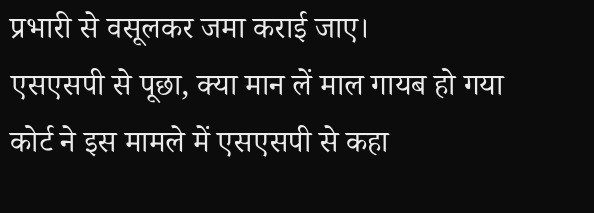प्रभारी से वसूलकर जमा कराई जाए।
एसएसपी से पूछा, क्या मान लें माल गायब हो गया
कोर्ट ने इस मामले में एसएसपी से कहा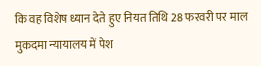कि वह विशेष ध्यान देते हुए नियत तिथि 28 फरवरी पर माल मुकदमा न्यायालय में पेश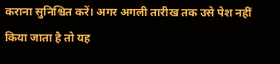कराना सुनिश्चित करें। अगर अगली तारीख तक उसे पेश नहीं किया जाता है तो यह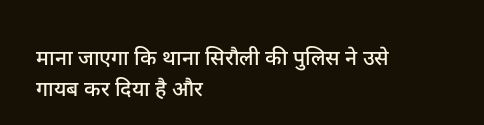माना जाएगा कि थाना सिरौली की पुलिस ने उसे गायब कर दिया है और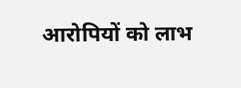आरोपियों को लाभ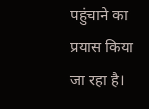पहुंचाने का प्रयास किया जा रहा है।